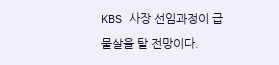KBS 사장 선임과정이 급물살을 탈 전망이다.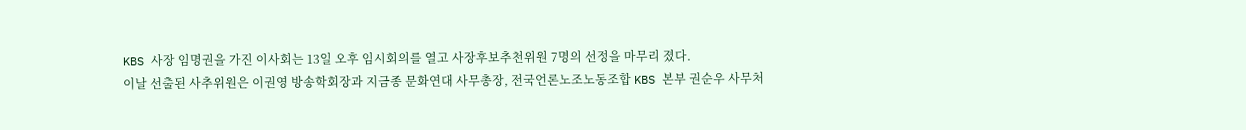KBS 사장 임명권을 가진 이사회는 13일 오후 임시회의를 열고 사장후보추천위원 7명의 선정을 마무리 졌다.
이날 선출된 사추위원은 이권영 방송학회장과 지금종 문화연대 사무총장, 전국언론노조노동조합 KBS 본부 권순우 사무처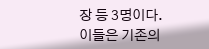장 등 3명이다.
이들은 기존의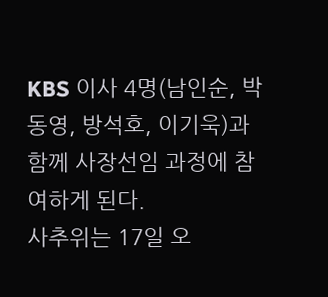KBS 이사 4명(남인순, 박동영, 방석호, 이기욱)과 함께 사장선임 과정에 참여하게 된다.
사추위는 17일 오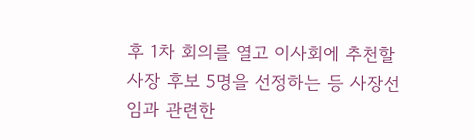후 1차 회의를 열고 이사회에 추천할 사장 후보 5명을 선정하는 등 사장선임과 관련한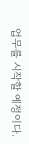업무를 시작할 예정이다.